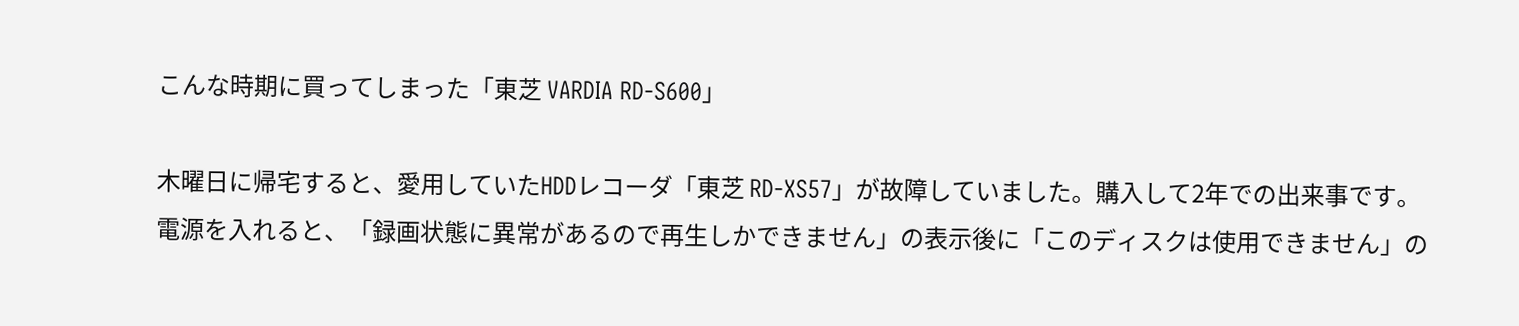こんな時期に買ってしまった「東芝 VARDIA RD-S600」

木曜日に帰宅すると、愛用していたHDDレコーダ「東芝 RD-XS57」が故障していました。購入して2年での出来事です。
電源を入れると、「録画状態に異常があるので再生しかできません」の表示後に「このディスクは使用できません」の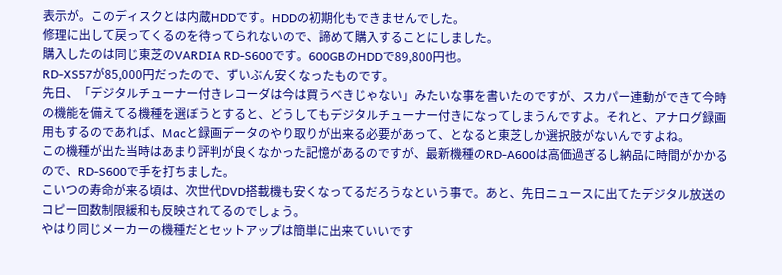表示が。このディスクとは内蔵HDDです。HDDの初期化もできませんでした。
修理に出して戻ってくるのを待ってられないので、諦めて購入することにしました。
購入したのは同じ東芝のVARDIA RD-S600です。600GBのHDDで89,800円也。
RD-XS57が85,000円だったので、ずいぶん安くなったものです。
先日、「デジタルチューナー付きレコーダは今は買うべきじゃない」みたいな事を書いたのですが、スカパー連動ができて今時の機能を備えてる機種を選ぼうとすると、どうしてもデジタルチューナー付きになってしまうんですよ。それと、アナログ録画用もするのであれば、Macと録画データのやり取りが出来る必要があって、となると東芝しか選択肢がないんですよね。
この機種が出た当時はあまり評判が良くなかった記憶があるのですが、最新機種のRD-A600は高価過ぎるし納品に時間がかかるので、RD-S600で手を打ちました。
こいつの寿命が来る頃は、次世代DVD搭載機も安くなってるだろうなという事で。あと、先日ニュースに出てたデジタル放送のコピー回数制限緩和も反映されてるのでしょう。
やはり同じメーカーの機種だとセットアップは簡単に出来ていいです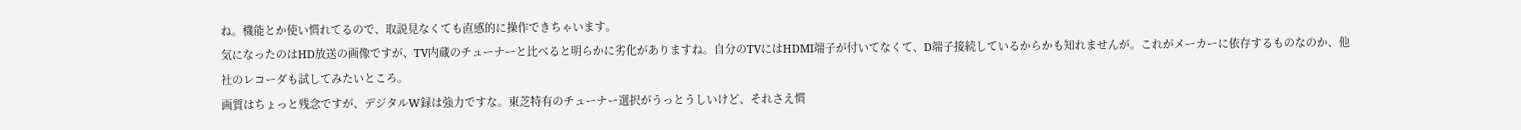ね。機能とか使い慣れてるので、取説見なくても直感的に操作できちゃいます。
気になったのはHD放送の画像ですが、TV内蔵のチューナーと比べると明らかに劣化がありますね。自分のTVにはHDMI端子が付いてなくて、D端子接続しているからかも知れませんが。これがメーカーに依存するものなのか、他社のレコーダも試してみたいところ。
画質はちょっと残念ですが、デジタルW録は強力ですな。東芝特有のチューナー選択がうっとうしいけど、それさえ慣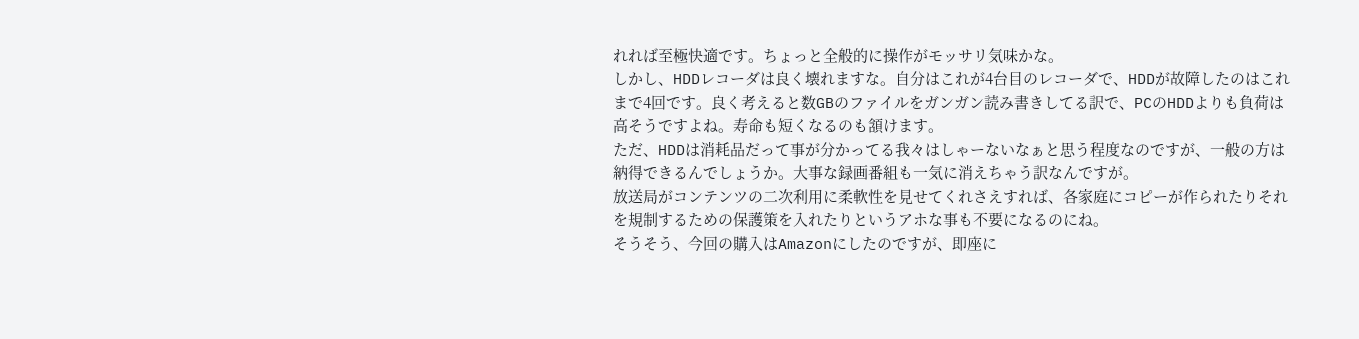れれば至極快適です。ちょっと全般的に操作がモッサリ気味かな。
しかし、HDDレコーダは良く壊れますな。自分はこれが4台目のレコーダで、HDDが故障したのはこれまで4回です。良く考えると数GBのファイルをガンガン読み書きしてる訳で、PCのHDDよりも負荷は高そうですよね。寿命も短くなるのも頷けます。
ただ、HDDは消耗品だって事が分かってる我々はしゃーないなぁと思う程度なのですが、一般の方は納得できるんでしょうか。大事な録画番組も一気に消えちゃう訳なんですが。
放送局がコンテンツの二次利用に柔軟性を見せてくれさえすれば、各家庭にコピーが作られたりそれを規制するための保護策を入れたりというアホな事も不要になるのにね。
そうそう、今回の購入はAmazonにしたのですが、即座に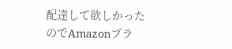配達して欲しかったのでAmazonプラ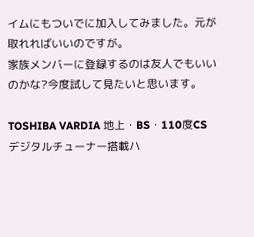イムにもついでに加入してみました。元が取れればいいのですが。
家族メンバーに登録するのは友人でもいいのかな?今度試して見たいと思います。

TOSHIBA VARDIA 地上・BS・110度CSデジタルチューナー搭載ハ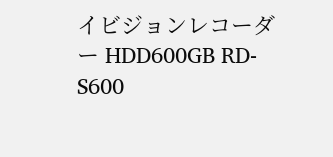イビジョンレコーダー HDD600GB RD-S600